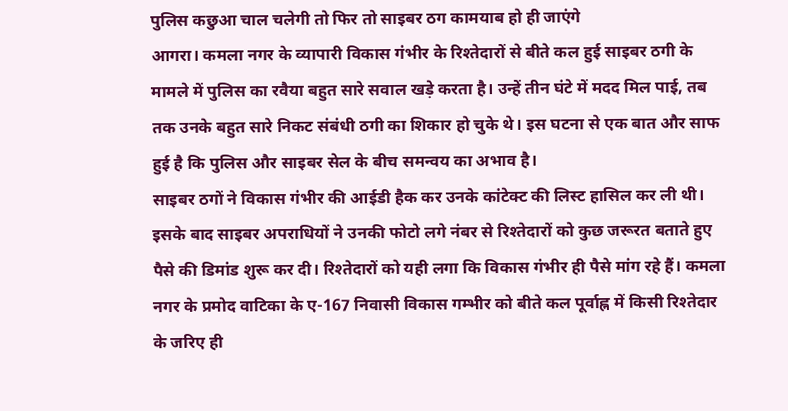पुलिस कछुआ चाल चलेगी तो फिर तो साइबर ठग कामयाब हो ही जाएंगे
आगरा। कमला नगर के व्यापारी विकास गंभीर के रिश्तेदारों से बीते कल हुई साइबर ठगी के मामले में पुलिस का रवैया बहुत सारे सवाल खड़े करता है। उन्हें तीन घंटे में मदद मिल पाई, तब तक उनके बहुत सारे निकट संबंधी ठगी का शिकार हो चुके थे। इस घटना से एक बात और साफ हुई है कि पुलिस और साइबर सेल के बीच समन्वय का अभाव है।
साइबर ठगों ने विकास गंभीर की आईडी हैक कर उनके कांटेक्ट की लिस्ट हासिल कर ली थी। इसके बाद साइबर अपराधियों ने उनकी फोटो लगे नंबर से रिश्तेदारों को कुछ जरूरत बताते हुए पैसे की डिमांड शुरू कर दी। रिश्तेदारों को यही लगा कि विकास गंभीर ही पैसे मांग रहे हैं। कमला नगर के प्रमोद वाटिका के ए-167 निवासी विकास गम्भीर को बीते कल पूर्वाह्न में किसी रिश्तेदार के जरिए ही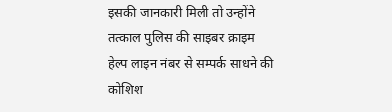इसकी जानकारी मिली तो उन्होंने तत्काल पुलिस की साइबर क्राइम हेल्प लाइन नंबर से सम्पर्क साधने की कोशिश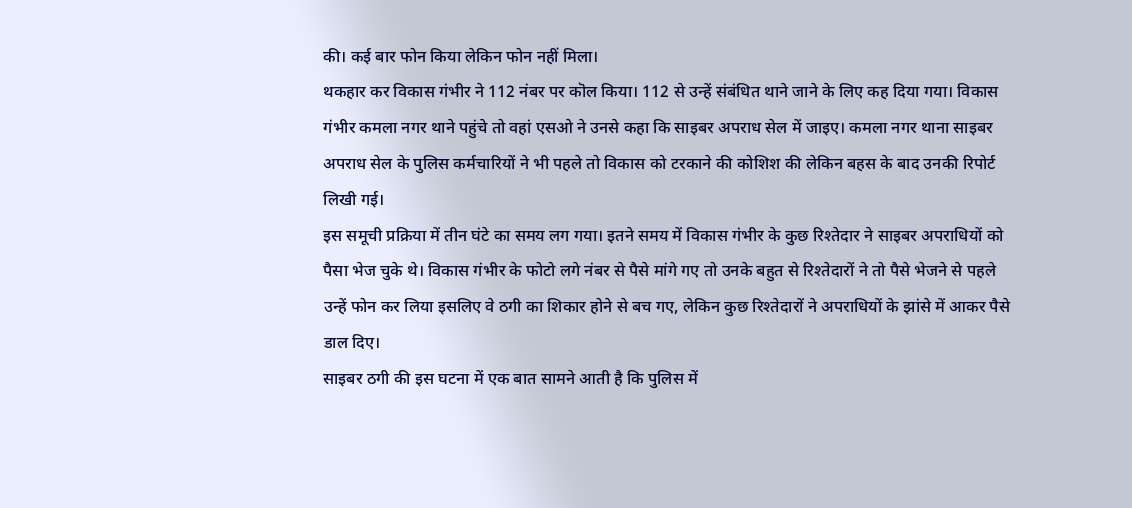की। कई बार फोन किया लेकिन फोन नहीं मिला।
थकहार कर विकास गंभीर ने 112 नंबर पर कॊल किया। 112 से उन्हें संबंधित थाने जाने के लिए कह दिया गया। विकास गंभीर कमला नगर थाने पहुंचे तो वहां एसओ ने उनसे कहा कि साइबर अपराध सेल में जाइए। कमला नगर थाना साइबर अपराध सेल के पुलिस कर्मचारियों ने भी पहले तो विकास को टरकाने की कोशिश की लेकिन बहस के बाद उनकी रिपोर्ट लिखी गई।
इस समूची प्रक्रिया में तीन घंटे का समय लग गया। इतने समय में विकास गंभीर के कुछ रिश्तेदार ने साइबर अपराधियों को पैसा भेज चुके थे। विकास गंभीर के फोटो लगे नंबर से पैसे मांगे गए तो उनके बहुत से रिश्तेदारों ने तो पैसे भेजने से पहले उन्हें फोन कर लिया इसलिए वे ठगी का शिकार होने से बच गए, लेकिन कुछ रिश्तेदारों ने अपराधियों के झांसे में आकर पैसे डाल दिए।
साइबर ठगी की इस घटना में एक बात सामने आती है कि पुलिस में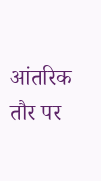आंतरिक तौर पर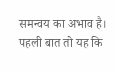समन्वय का अभाव है। पहली बात तो यह कि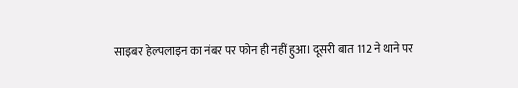साइबर हेल्पलाइन का नंबर पर फोन ही नहीं हुआ। दूसरी बात 112 ने थाने पर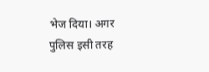भेज दिया। अगर पुलिस इसी तरह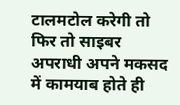टालमटोल करेगी तो फिर तो साइबर अपराधी अपने मकसद में कामयाब होते ही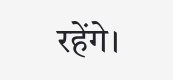रहेंगे।